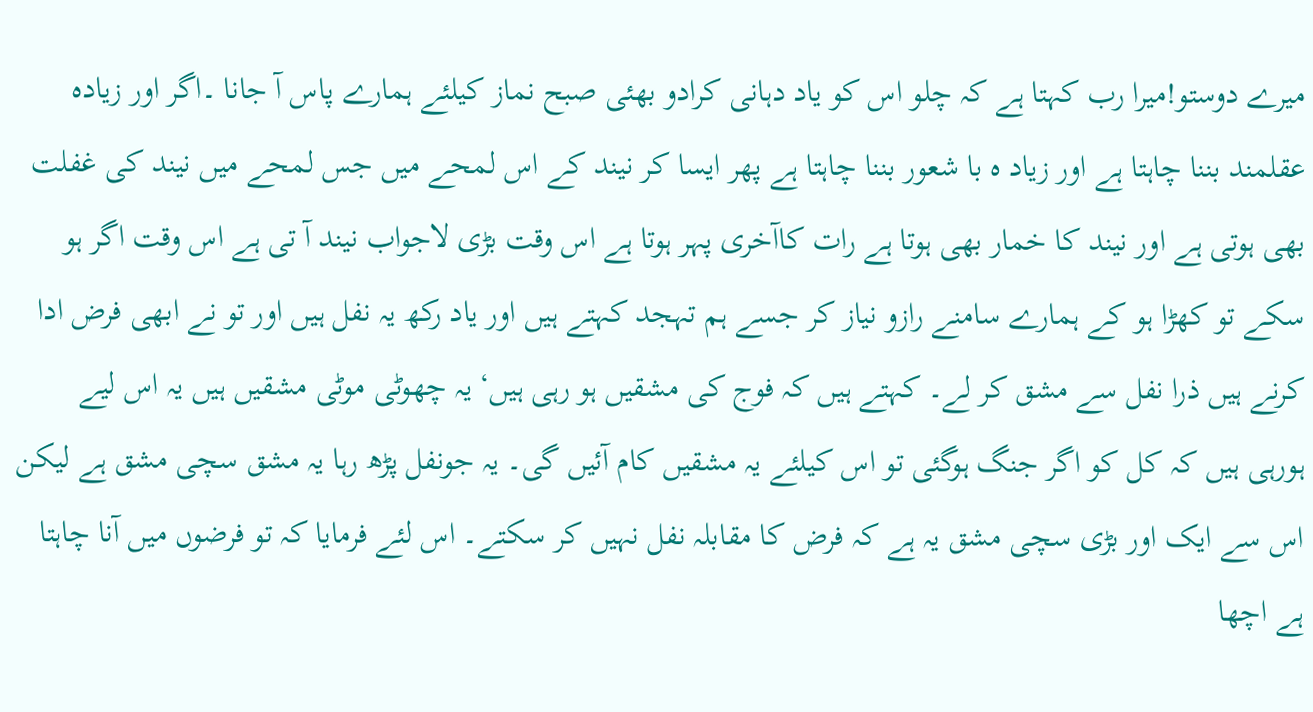میرے دوستو!میرا رب کہتا ہے کہ چلو اس کو یاد دہانی کرادو بھئی صبح نماز کیلئے ہمارے پاس آ جانا ۔اگر اور زیادہ عقلمند بننا چاہتا ہے اور زیاد ہ با شعور بننا چاہتا ہے پھر ایسا کر نیند کے اس لمحے میں جس لمحے میں نیند کی غفلت بھی ہوتی ہے اور نیند کا خمار بھی ہوتا ہے رات کاآخری پہر ہوتا ہے اس وقت بڑی لاجواب نیند آ تی ہے اس وقت اگر ہو سکے تو کھڑا ہو کے ہمارے سامنے رازو نیاز کر جسے ہم تہجد کہتے ہیں اور یاد رکھ یہ نفل ہیں اور تو نے ابھی فرض ادا کرنے ہیں ذرا نفل سے مشق کر لے۔ کہتے ہیں کہ فوج کی مشقیں ہو رہی ہیں‘ یہ چھوٹی موٹی مشقیں ہیں یہ اس لیے ہورہی ہیں کہ کل کو اگر جنگ ہوگئی تو اس کیلئے یہ مشقیں کام آئیں گی۔ یہ جونفل پڑھ رہا یہ مشق سچی مشق ہے لیکن اس سے ایک اور بڑی سچی مشق یہ ہے کہ فرض کا مقابلہ نفل نہیں کر سکتے۔ اس لئے فرمایا کہ تو فرضوں میں آنا چاہتا ہے اچھا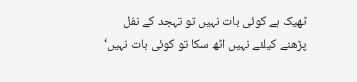ٹھیک ہے کوئی بات نہیں تو تہجد کے نفل پڑھنے کیلئے نہیں اٹھ سکا تو کوئی بات نہیں‘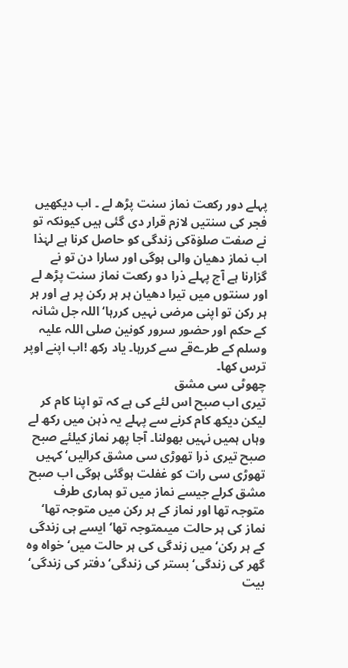پہلے دور رکعت نماز سنت پڑھ لے ۔ اب دیکھیں فجر کی سنتیں لازم قرار دی گئی ہیں کیونکہ تو نے صفت صلوٰةکی زندگی کو حاصل کرنا ہے لہٰذا اب نماز دھیان والی ہوگی اور سارا دن تو نے گزارنا ہے آج پہلے ذرا دو رکعت نماز سنت پڑھ لے اور سنتوں میں تیرا دھیان ہر ہر رکن پر ہے اور ہر ہر رکن تو اپنی مرضی نہیں کررہا‘ اللہ جل شانہ کے حکم اور حضور سرور کونین صلی اللہ علیہ وسلم کے طرےقے سے کررہا۔ یاد رکھ !اب اپنے اوپر ترس کھا۔
چھوٹی سی مشق
تیری اب صبح اس لئے کی ہے کہ تو اپنا کام کر لیکن دیکھ کام کرنے سے پہلے یہ ذہن میں رکھ لے وہاں ہمیں نہیں بھولنا۔ آجا پھر نماز کیلئے صبح صبح تیری ذرا تھوڑی سی مشق کرالیں‘ کہیں تھوڑی سی رات کو غفلت ہوگئی ہوگی اب صبح مشق کرلے جیسے نماز میں تو ہماری طرف متوجہ تھا اور نماز کے ہر رکن میں متوجہ تھا‘ نماز کی ہر حالت میںمتوجہ تھا‘ ایسے ہی زندگی کے ہر رکن‘ میں زندگی کی ہر حالت میں‘ خواہ وہ گھر کی زندگی‘ بستر کی زندگی‘ دفتر کی زندگی‘ بیت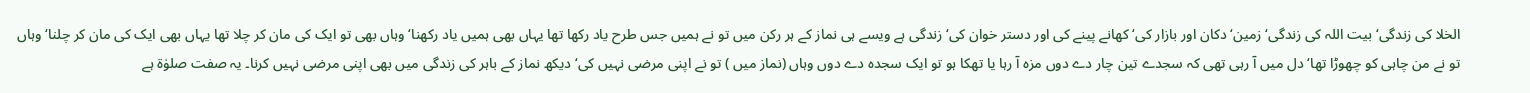الخلا کی زندگی‘ بیت اللہ کی زندگی‘ زمین‘ دکان اور بازار کی‘ کھانے پینے کی اور دستر خوان کی‘ زندگی ہے ویسے ہی نماز کے ہر رکن میں تو نے ہمیں جس طرح یاد رکھا تھا یہاں بھی ہمیں یاد رکھنا‘ وہاں بھی تو ایک کی مان کر چلا تھا یہاں بھی ایک کی مان کر چلنا‘ وہاں تو نے من چاہی کو چھوڑا تھا‘ دل میں آ رہی تھی کہ سجدے تین چار دے دوں مزہ آ رہا یا تھکا ہو تو ایک سجدہ دے دوں وہاں (نماز میں ) تو نے اپنی مرضی نہیں کی‘ دیکھ نماز کے باہر کی زندگی میں بھی اپنی مرضی نہیں کرنا۔ یہ صفت صلوٰة ہے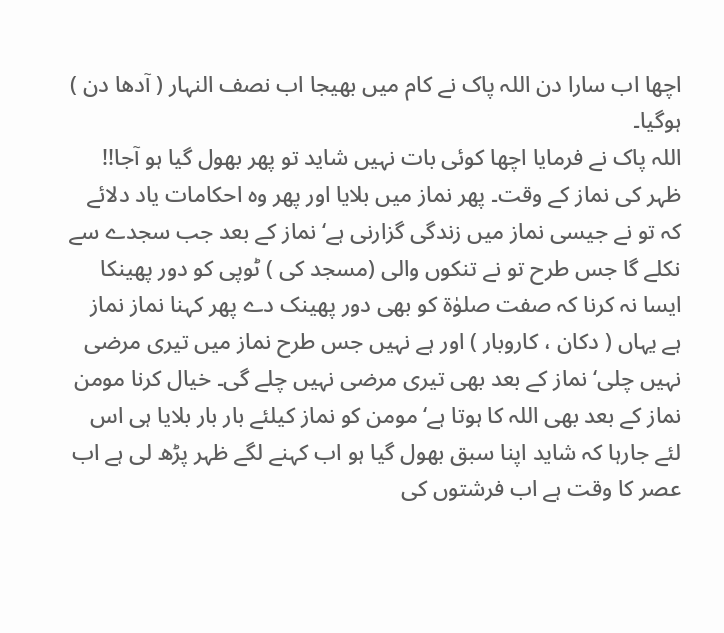اچھا اب سارا دن اللہ پاک نے کام میں بھیجا اب نصف النہار ( آدھا دن ) ہوگیا۔
اللہ پاک نے فرمایا اچھا کوئی بات نہیں شاید تو پھر بھول گیا ہو آجا!! ظہر کی نماز کے وقت۔ پھر نماز میں بلایا اور پھر وہ احکامات یاد دلائے کہ تو نے جیسی نماز میں زندگی گزارنی ہے‘ نماز کے بعد جب سجدے سے نکلے گا جس طرح تو نے تنکوں والی (مسجد کی ) ٹوپی کو دور پھینکا ایسا نہ کرنا کہ صفت صلوٰة کو بھی دور پھینک دے پھر کہنا نماز نماز ہے یہاں ( دکان ، کاروبار ) اور ہے نہیں جس طرح نماز میں تیری مرضی نہیں چلی‘ نماز کے بعد بھی تیری مرضی نہیں چلے گی۔ خیال کرنا مومن نماز کے بعد بھی اللہ کا ہوتا ہے‘ مومن کو نماز کیلئے بار بار بلایا ہی اس لئے جارہا کہ شاید اپنا سبق بھول گیا ہو اب کہنے لگے ظہر پڑھ لی ہے اب عصر کا وقت ہے اب فرشتوں کی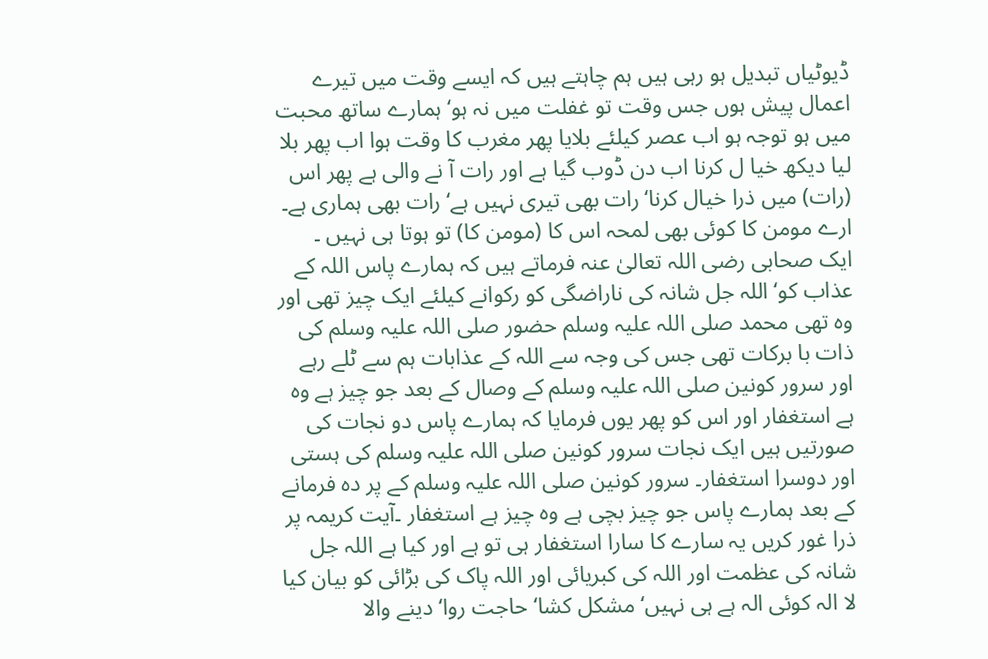ڈیوٹیاں تبدیل ہو رہی ہیں ہم چاہتے ہیں کہ ایسے وقت میں تیرے اعمال پیش ہوں جس وقت تو غفلت میں نہ ہو‘ ہمارے ساتھ محبت میں ہو توجہ ہو اب عصر کیلئے بلایا پھر مغرب کا وقت ہوا اب پھر بلا لیا دیکھ خیا ل کرنا اب دن ڈوب گیا ہے اور رات آ نے والی ہے پھر اس (رات) میں ذرا خیال کرنا‘رات بھی تیری نہیں ہے‘ رات بھی ہماری ہے۔ ارے مومن کا کوئی بھی لمحہ اس کا (مومن کا) تو ہوتا ہی نہیں ۔
ایک صحابی رضی اللہ تعالیٰ عنہ فرماتے ہیں کہ ہمارے پاس اللہ کے عذاب کو‘ اللہ جل شانہ کی ناراضگی کو رکوانے کیلئے ایک چیز تھی اور وہ تھی محمد صلی اللہ علیہ وسلم حضور صلی اللہ علیہ وسلم کی ذات با برکات تھی جس کی وجہ سے اللہ کے عذابات ہم سے ٹلے رہے اور سرور کونین صلی اللہ علیہ وسلم کے وصال کے بعد جو چیز ہے وہ ہے استغفار اور اس کو پھر یوں فرمایا کہ ہمارے پاس دو نجات کی صورتیں ہیں ایک نجات سرور کونین صلی اللہ علیہ وسلم کی ہستی اور دوسرا استغفار۔ سرور کونین صلی اللہ علیہ وسلم کے پر دہ فرمانے کے بعد ہمارے پاس جو چیز بچی ہے وہ چیز ہے استغفار ۔آیت کریمہ پر ذرا غور کریں یہ سارے کا سارا استغفار ہی تو ہے اور کیا ہے اللہ جل شانہ کی عظمت اور اللہ کی کبریائی اور اللہ پاک کی بڑائی کو بیان کیا لا الہ کوئی الہ ہے ہی نہیں‘ مشکل کشا‘ حاجت روا‘ دینے والا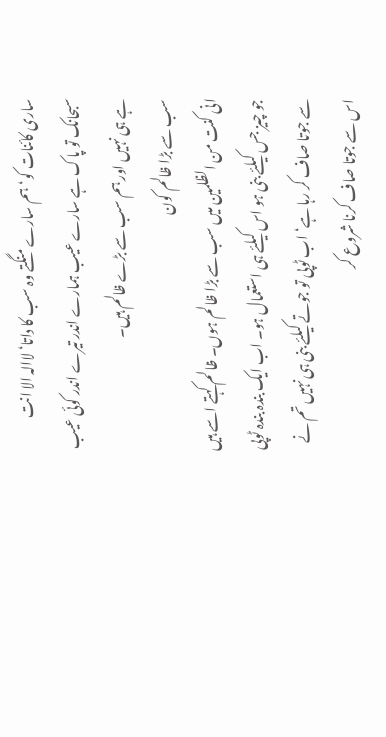ساری کائنات کو‘ ہم سارے منگتے وہ سب کا داتا‘ لاالہ الا انت سبحانک تو پاک ہے سارے عیب ہمارے اندر تیرے اندر کوئی عیب ہے ہی نہیں اور ہم سب سے بڑے ظالم ہیں۔
سب سے بڑا ظالم کون
انی کنت من الظلمین میں سب سے بڑا ظالم ہوں۔ ظالم کہتے اسے ہیں جو چیز جس کیلئے بنی ہو اس کیلئے ہی استعمال ہو۔ اب ایک بندہ بندہ ٹوپی سے جوتا صاف کر رہا ہے‘ اب ٹوپی تو جوتے کیلئے بنی ہی نہیں تم نے اس سے جوتا صاف کرنا شروع کر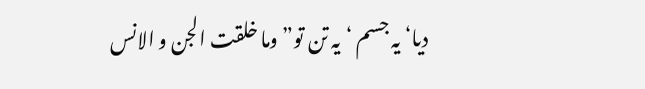دیا‘ یہ جسم ‘یہ تن تو” وما خلقت الجن و الانس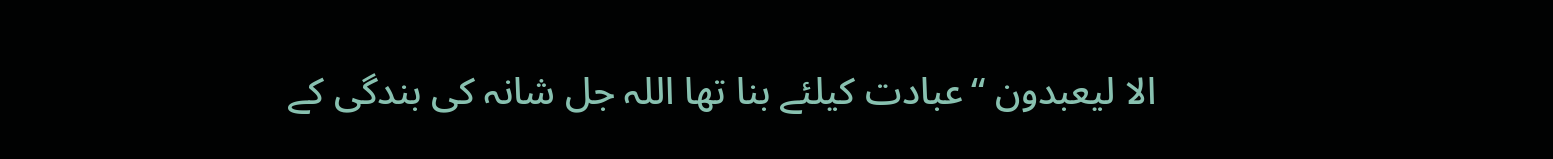الا لیعبدون “عبادت کیلئے بنا تھا اللہ جل شانہ کی بندگی کے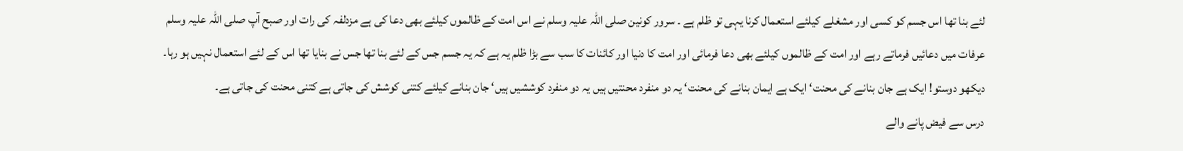لئے بنا تھا اس جسم کو کسی اور مشغلے کیلئے استعمال کرنا یہی تو ظلم ہے ۔ سرور کونین صلی اللہ علیہ وسلم نے اس امت کے ظالموں کیلئے بھی دعا کی ہے مزدلفہ کی رات اور صبح آپ صلی اللہ علیہ وسلم عرفات میں دعائیں فرماتے رہے اور امت کے ظالموں کیلئے بھی دعا فرمائی اور امت کا دنیا اور کائنات کا سب سے بڑا ظلم یہ ہے کہ یہ جسم جس کے لئے بنا تھا جس نے بنایا تھا اس کے لئے استعمال نہیں ہو رہا۔ دیکھو دوستو! ایک ہے جان بنانے کی محنت‘ ایک ہے ایمان بنانے کی محنت‘ یہ دو منفرد محنتیں ہیں یہ دو منفرد کوششیں ہیں‘ جان بنانے کیلئے کتنی کوشش کی جاتی ہے کتنی محنت کی جاتی ہے۔
درس سے فیض پانے والے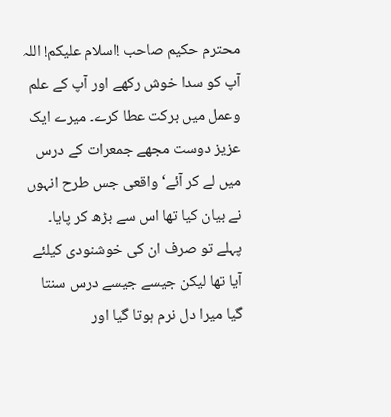محترم حکیم صاحب !اسلام علیکم! اللہ آپ کو سدا خوش رکھے اور آپ کے علم وعمل میں برکت عطا کرے۔ میرے ایک عزیز دوست مجھے جمعرات کے درس میں لے کر آئے‘ واقعی جس طرح انہوں نے بیان کیا تھا اس سے بڑھ کر پایا۔ پہلے تو صرف ان کی خوشنودی کیلئے آیا تھا لیکن جیسے جیسے درس سنتا گیا میرا دل نرم ہوتا گیا اور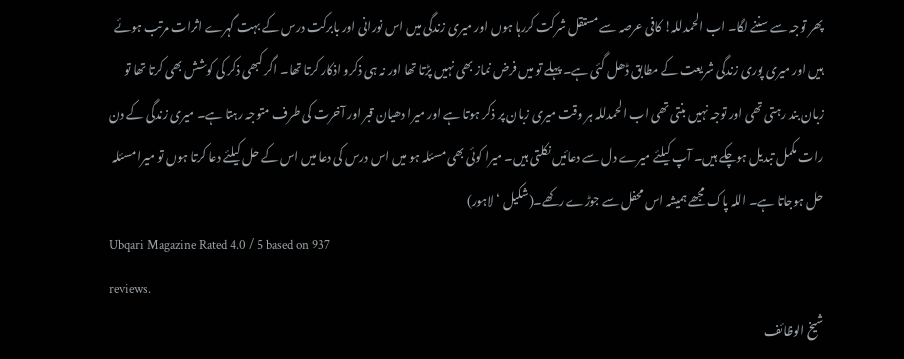پھر توجہ سے سننے لگا۔ اب الحمدللہ! کافی عرصہ سے مستقل شرکت کررہا ہوں اور میری زندگی میں اس نورانی اور بابرکت درس کے بہت گہرے اثرات مرتب ہوئے ہیں اور میری پوری زندگی شریعت کے مطابق ڈھل گئی ہے۔ پہلے تو میں فرض نماز بھی نہیں پڑتا تھا اور نہ ہی ذکرو اذکار کرتا تھا۔ اگر کبھی ذکر کی کوشش بھی کرتا تھا تو زبان بند رہتی تھی اور توجہ نہیں بنتی تھی اب الحمدللہ ہر وقت میری زبان پر ذکر ہوتا ہے اور میرا دھیان قبر اور آخرت کی طرف متوجہ رہتا ہے۔ میری زندگی کے دن رات مکمل تبدیل ہوچکے ہیں۔ آپ کیلئے میرے دل سے دعائیں نکلتی ہیں۔ میرا کوئی بھی مسئلہ ہو میں اس درس کی دعا میں اس کے حل کیلئے دعا کرتا ہوں تو میرا مسئلہ حل ہوجاتا ہے۔ اللہ پاک مجھے ہمیشہ اس محفل سے جوڑے رکھے۔(شکیل ‘ لاہور)
Ubqari Magazine Rated 4.0 / 5 based on 937
reviews.
شیخ الوظائف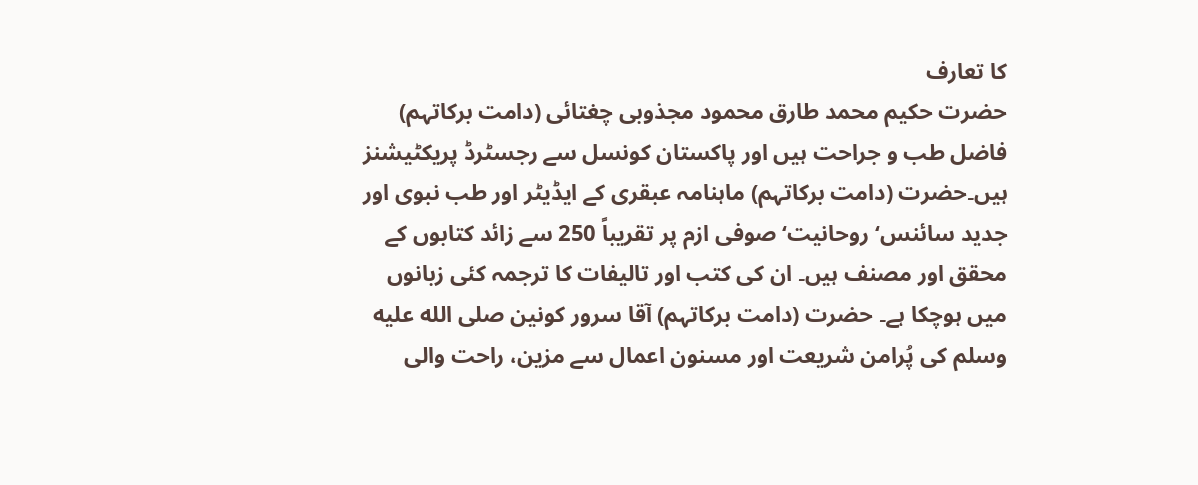کا تعارف
حضرت حکیم محمد طارق محمود مجذوبی چغتائی (دامت برکاتہم) فاضل طب و جراحت ہیں اور پاکستان کونسل سے رجسٹرڈ پریکٹیشنز ہیں۔حضرت (دامت برکاتہم) ماہنامہ عبقری کے ایڈیٹر اور طب نبوی اور جدید سائنس‘ روحانیت‘ صوفی ازم پر تقریباً 250 سے زائد کتابوں کے محقق اور مصنف ہیں۔ ان کی کتب اور تالیفات کا ترجمہ کئی زبانوں میں ہوچکا ہے۔ حضرت (دامت برکاتہم) آقا سرور کونین صلى الله عليه وسلم کی پُرامن شریعت اور مسنون اعمال سے مزین، راحت والی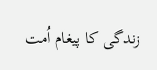زندگی کا پیغام اُمت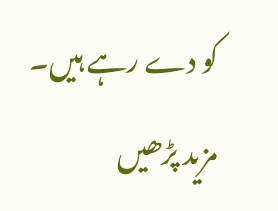کو دے رہے ہیں۔
مزید پڑھیں